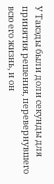У Такэды были доли секунды для принятия решения, перевернувшего всю его жизнь, и он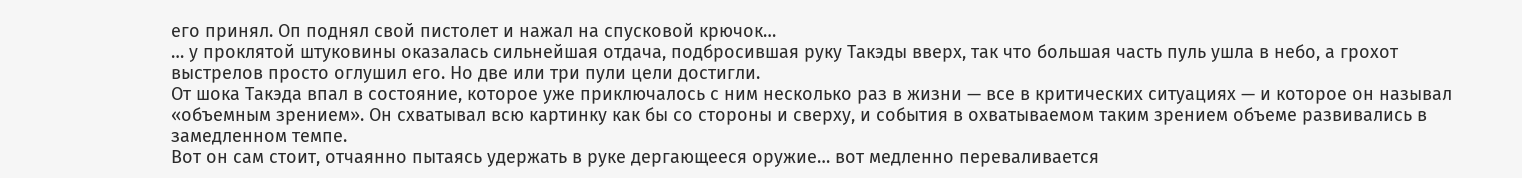его принял. Оп поднял свой пистолет и нажал на спусковой крючок…
… у проклятой штуковины оказалась сильнейшая отдача, подбросившая руку Такэды вверх, так что большая часть пуль ушла в небо, а грохот выстрелов просто оглушил его. Но две или три пули цели достигли.
От шока Такэда впал в состояние, которое уже приключалось с ним несколько раз в жизни — все в критических ситуациях — и которое он называл «объемным зрением». Он схватывал всю картинку как бы со стороны и сверху, и события в охватываемом таким зрением объеме развивались в замедленном темпе.
Вот он сам стоит, отчаянно пытаясь удержать в руке дергающееся оружие… вот медленно переваливается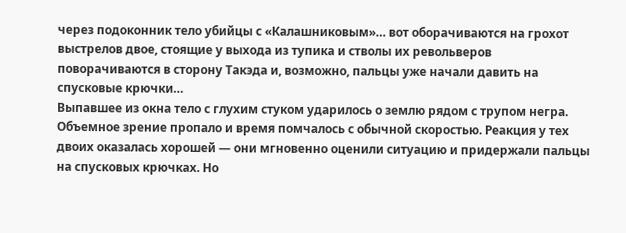через подоконник тело убийцы с «Калашниковым»… вот оборачиваются на грохот выстрелов двое, стоящие у выхода из тупика и стволы их револьверов поворачиваются в сторону Такэда и, возможно, пальцы уже начали давить на спусковые крючки…
Выпавшее из окна тело с глухим стуком ударилось о землю рядом с трупом негра. Объемное зрение пропало и время помчалось с обычной скоростью. Реакция у тех двоих оказалась хорошей — они мгновенно оценили ситуацию и придержали пальцы на спусковых крючках. Но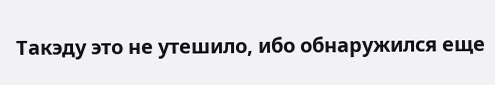Такэду это не утешило, ибо обнаружился еще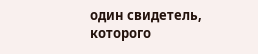один свидетель, которого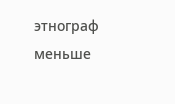этнограф меньше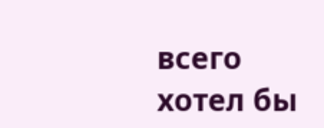всего хотел бы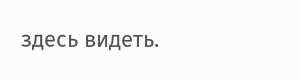здесь видеть.